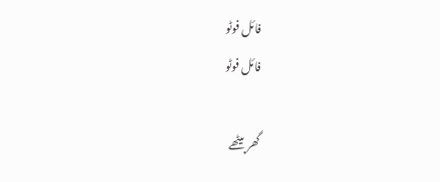فائل فوٹو
فائل فوٹو

گھر بیٹھے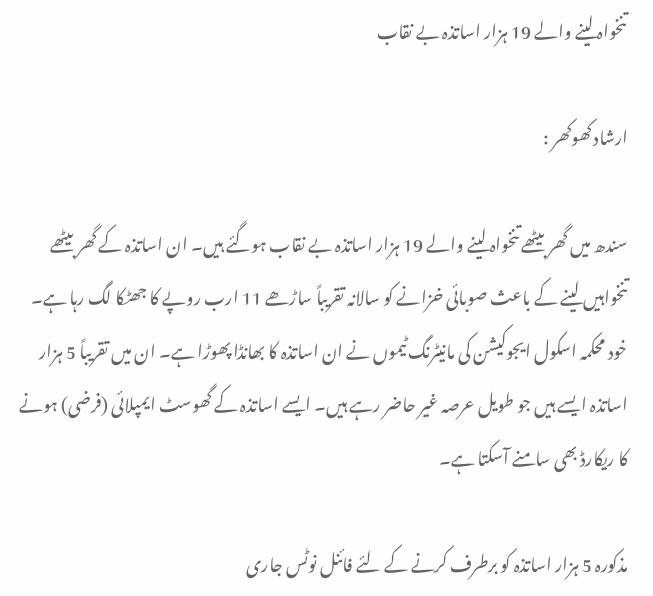تنخواہ لینے والے 19 ہزار اساتذہ بے نقاب

ارشاد کھوکھر :

سندھ میں گھر بیٹھے تنخواہ لینے والے 19 ہزار اساتذہ بے نقاب ہوگئے ہیں۔ ان اساتذہ کے گھر بیٹھے تنخواہیں لینے کے باعث صوبائی خزانے کو سالانہ تقریباً ساڑھے 11 ارب روپے کا جھٹکا لگ رہا ہے۔ خود محکمہ اسکول ایجوکیشن کی مانیٹرنگ ٹیموں نے ان اساتذہ کا بھانڈا پھوڑا ہے۔ ان میں تقریباً 5 ہزار اساتذہ ایسے ہیں جو طویل عرصہ غیر حاضر رہے ہیں۔ ایسے اساتذہ کے گھوسٹ ایمپلائی (فرضی) ہونے کا ریکارڈ بھی سامنے آسکتا ہے۔

مذکورہ 5 ہزار اساتذہ کو برطرف کرنے کے لئے فائنل نوٹس جاری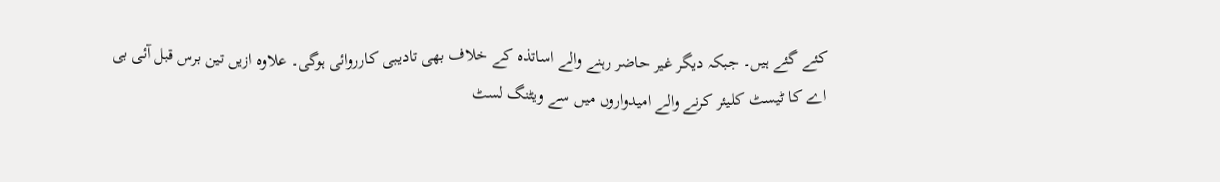کئے گئے ہیں۔ جبکہ دیگر غیر حاضر رہنے والے اساتذہ کے خلاف بھی تادیبی کارروائی ہوگی۔ علاوہ ازیں تین برس قبل آئی بی اے کا ٹیسٹ کلیئر کرنے والے امیدواروں میں سے ویٹنگ لسٹ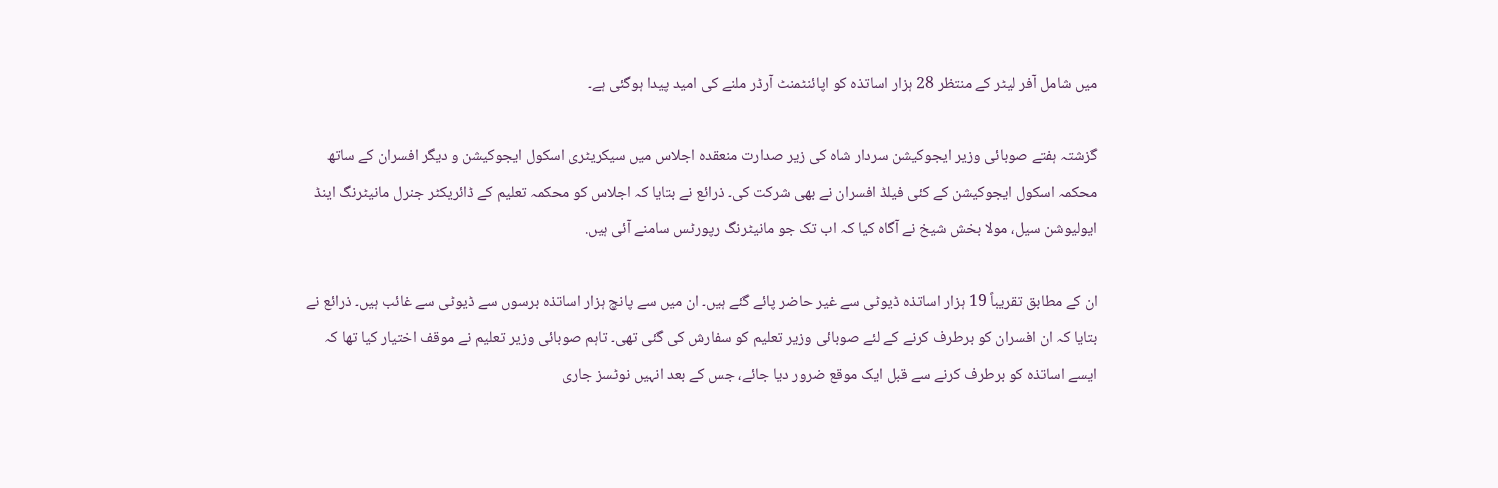میں شامل آفر لیٹر کے منتظر 28 ہزار اساتذہ کو اپائنٹمنٹ آرڈر ملنے کی امید پیدا ہوگئی ہے۔

گزشتہ ہفتے صوبائی وزیر ایجوکیشن سردار شاہ کی زیر صدارت منعقدہ اجلاس میں سیکریٹری اسکول ایجوکیشن و دیگر افسران کے ساتھ محکمہ اسکول ایجوکیشن کے کئی فیلڈ افسران نے بھی شرکت کی۔ ذرائع نے بتایا کہ اجلاس کو محکمہ تعلیم کے ڈائریکٹر جنرل مانیٹرنگ اینڈ ایولیوشن سیل، مولا بخش شیخ نے آگاہ کیا کہ اب تک جو مانیٹرنگ رپورٹس سامنے آئی ہیں.

ان کے مطابق تقریباً 19 ہزار اساتذہ ڈیوٹی سے غیر حاضر پائے گئے ہیں۔ ان میں سے پانچ ہزار اساتذہ برسوں سے ڈیوٹی سے غائب ہیں۔ ذرائع نے بتایا کہ ان افسران کو برطرف کرنے کے لئے صوبائی وزیر تعلیم کو سفارش کی گئی تھی۔ تاہم صوبائی وزیر تعلیم نے موقف اختیار کیا تھا کہ ایسے اساتذہ کو برطرف کرنے سے قبل ایک موقع ضرور دیا جائے، جس کے بعد انہیں نوٹسز جاری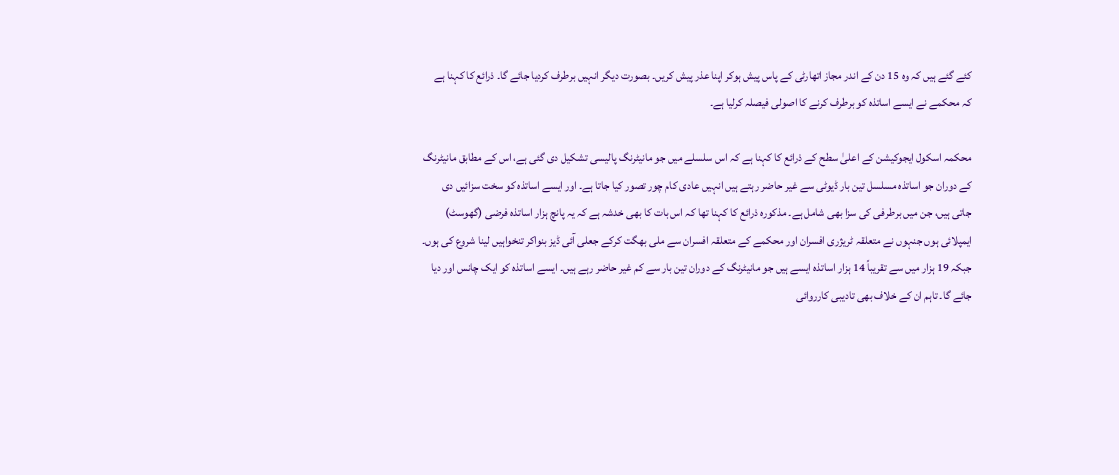کئے گئے ہیں کہ وہ 15 دن کے اندر مجاز اتھارٹی کے پاس پیش ہوکر اپنا عذر پیش کریں۔ بصورت دیگر انہیں برطرف کردیا جائے گا۔ ذرائع کا کہنا ہے کہ محکمے نے ایسے اساتذہ کو برطرف کرنے کا اصولی فیصلہ کرلیا ہے۔

محکمہ اسکول ایجوکیشن کے اعلیٰ سطح کے ذرائع کا کہنا ہے کہ اس سلسلے میں جو مانیٹرنگ پالیسی تشکیل دی گئی ہے، اس کے مطابق مانیٹرنگ کے دوران جو اساتذہ مسلسل تین بار ڈیوٹی سے غیر حاضر رہتے ہیں انہیں عادی کام چور تصور کیا جاتا ہے۔ اور ایسے اساتذہ کو سخت سزائیں دی جاتی ہیں، جن میں برطرفی کی سزا بھی شامل ہے۔ مذکورہ ذرائع کا کہنا تھا کہ اس بات کا بھی خدشہ ہے کہ یہ پانچ ہزار اساتذہ فرضی (گھوسٹ) ایمپلائی ہوں جنہوں نے متعلقہ ٹریژری افسران اور محکمے کے متعلقہ افسران سے ملی بھگت کرکے جعلی آئی ڈیز بنواکر تنخواہیں لینا شروع کی ہوں۔ جبکہ 19 ہزار میں سے تقریباً 14 ہزار اساتذہ ایسے ہیں جو مانیٹرنگ کے دوران تین بار سے کم غیر حاضر رہے ہیں۔ ایسے اساتذہ کو ایک چانس اور دیا جائے گا۔ تاہم ان کے خلاف بھی تادیبی کارروائی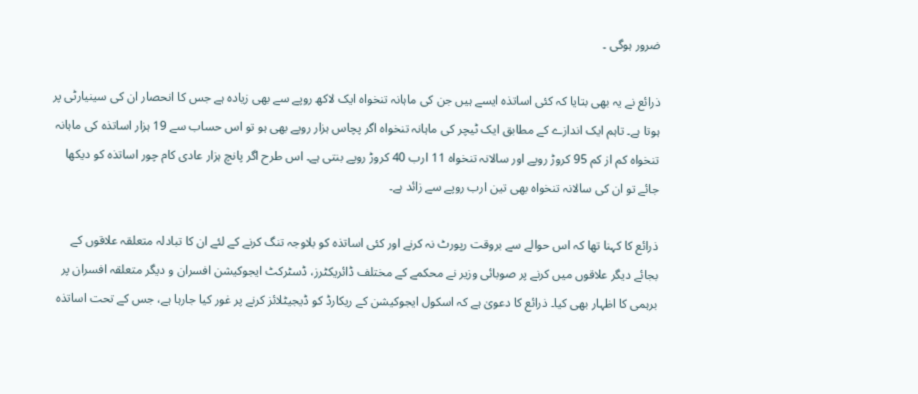ضرور ہوگی ۔

ذرائع نے یہ بھی بتایا کہ کئی اساتذہ ایسے ہیں جن کی ماہانہ تنخواہ ایک لاکھ روپے سے بھی زیادہ ہے جس کا انحصار ان کی سینیارٹی پر ہوتا ہے۔ تاہم ایک اندازے کے مطابق ایک ٹیچر کی ماہانہ تنخواہ اگر پچاس ہزار روپے بھی ہو تو اس حساب سے 19 ہزار اساتذہ کی ماہانہ تنخواہ کم از کم 95 کروڑ روپے اور سالانہ تنخواہ 11 ارب 40 کروڑ روپے بنتی ہے۔ اس طرح اگر پانچ ہزار عادی کام چور اساتذہ کو دیکھا جائے تو ان کی سالانہ تنخواہ بھی تین ارب روپے سے زائد ہے۔

ذرائع کا کہنا تھا کہ اس حوالے سے بروقت رپورٹ نہ کرنے اور کئی اساتذہ کو بلاوجہ تنگ کرنے کے لئے ان کا تبادلہ متعلقہ علاقوں کے بجائے دیگر علاقوں میں کرنے پر صوبائی وزیر نے محکمے کے مختلف ڈائریکٹرز، ڈسٹرکٹ ایجوکیشن افسران و دیگر متعلقہ افسران پر برہمی کا اظہار بھی کیا۔ ذرائع کا دعویٰ ہے کہ اسکول ایجوکیشن کے ریکارڈ کو ڈیجیٹلائز کرنے پر غور کیا جارہا ہے، جس کے تحت اساتذہ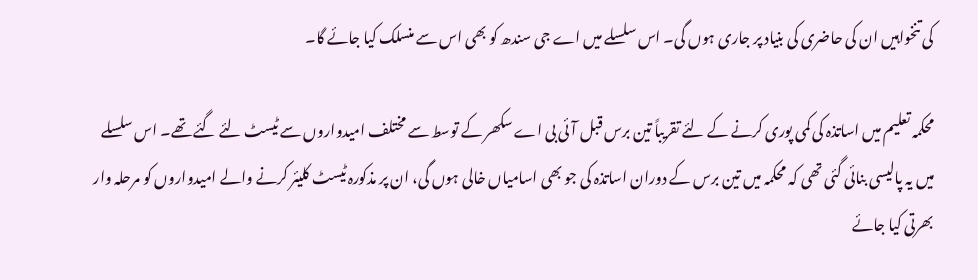کی تنخواہیں ان کی حاضری کی بنیاد پر جاری ہوں گی۔ اس سلسلے میں اے جی سندھ کو بھی اس سے منسلک کیا جائے گا۔

محکمہ تعلیم میں اساتذہ کی کمی پوری کرنے کے لئے تقریباً تین برس قبل آئی بی اے سکھر کے توسط سے مختلف امیدواروں سے ٹیسٹ لئے گئے تھے۔ اس سلسلے میں یہ پالیسی بنائی گئی تھی کہ محکمہ میں تین برس کے دوران اساتذہ کی جو بھی اسامیاں خالی ہوں گی، ان پر مذکورہ ٹیسٹ کلیئر کرنے والے امیدواروں کو مرحلہ وار بھرتی کیا جائے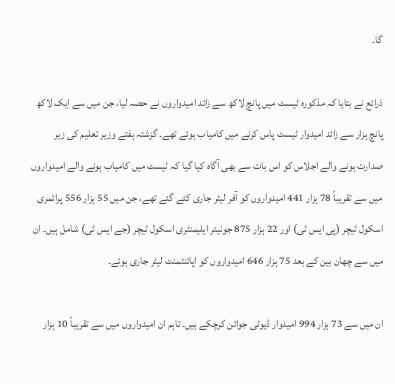گا۔

ذرائع نے بتایا کہ مذکورہ ٹیسٹ میں پانچ لاکھ سے زائد امیدواروں نے حصہ لیا، جن میں سے ایک لاکھ پانچ ہزار سے زائد امیدوار ٹیسٹ پاس کرنے میں کامیاب ہوئے تھے۔ گزشتہ ہفتے وزیر تعلیم کی زیر صدارت ہونے والے اجلاس کو اس بات سے بھی آگاہ کیا گیا کہ ٹیسٹ میں کامیاب ہونے والے امیدواروں میں سے تقریباً 78 ہزار 441 امیدواروں کو آفر لیٹر جاری کئے گئے تھے، جن میں 55 ہزار 556 پرائمری اسکول ٹیچر (پی ایس ٹی) اور 22 ہزار 875 جونیئر ایلیمنٹری اسکول ٹیچر (جے ایس ٹی) شامل ہیں۔ ان میں سے چھان بین کے بعد 75 ہزار 646 امیدواروں کو اپائنٹمنٹ لیٹر جاری ہوئے۔

ان میں سے 73 ہزار 994 امیدوار ڈیوٹی جوائن کرچکے ہیں۔ تاہم ان امیدواروں میں سے تقریباً 10 ہزار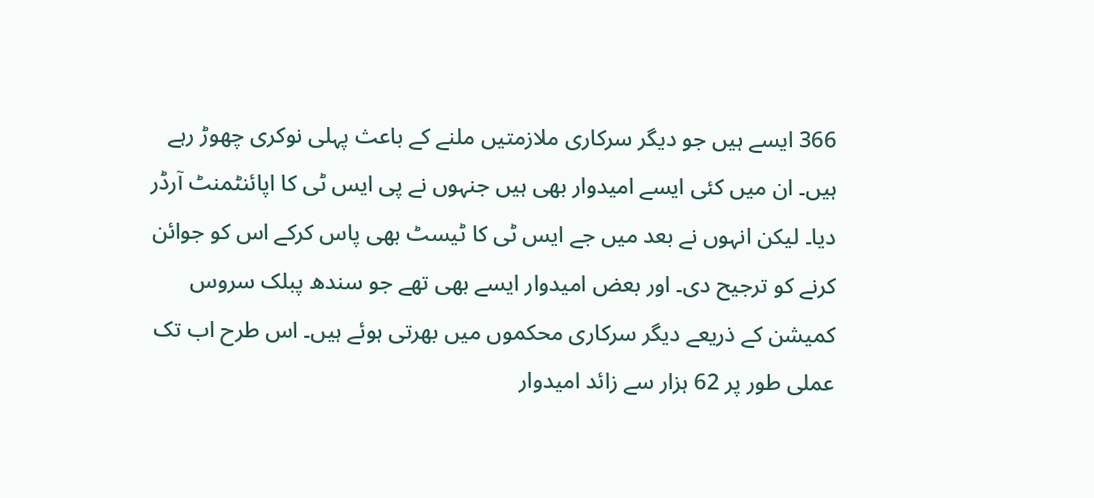366 ایسے ہیں جو دیگر سرکاری ملازمتیں ملنے کے باعث پہلی نوکری چھوڑ رہے ہیں۔ ان میں کئی ایسے امیدوار بھی ہیں جنہوں نے پی ایس ٹی کا اپائنٹمنٹ آرڈر دیا۔ لیکن انہوں نے بعد میں جے ایس ٹی کا ٹیسٹ بھی پاس کرکے اس کو جوائن کرنے کو ترجیح دی۔ اور بعض امیدوار ایسے بھی تھے جو سندھ پبلک سروس کمیشن کے ذریعے دیگر سرکاری محکموں میں بھرتی ہوئے ہیں۔ اس طرح اب تک عملی طور پر 62 ہزار سے زائد امیدوار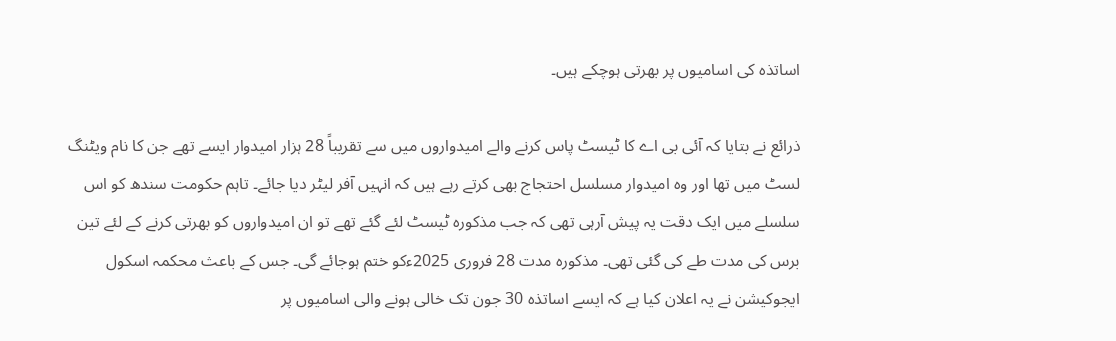اساتذہ کی اسامیوں پر بھرتی ہوچکے ہیں۔

ذرائع نے بتایا کہ آئی بی اے کا ٹیسٹ پاس کرنے والے امیدواروں میں سے تقریباً 28 ہزار امیدوار ایسے تھے جن کا نام ویٹنگ لسٹ میں تھا اور وہ امیدوار مسلسل احتجاج بھی کرتے رہے ہیں کہ انہیں آفر لیٹر دیا جائے۔ تاہم حکومت سندھ کو اس سلسلے میں ایک دقت یہ پیش آرہی تھی کہ جب مذکورہ ٹیسٹ لئے گئے تھے تو ان امیدواروں کو بھرتی کرنے کے لئے تین برس کی مدت طے کی گئی تھی۔ مذکورہ مدت 28 فروری 2025ءکو ختم ہوجائے گی۔ جس کے باعث محکمہ اسکول ایجوکیشن نے یہ اعلان کیا ہے کہ ایسے اساتذہ 30 جون تک خالی ہونے والی اسامیوں پر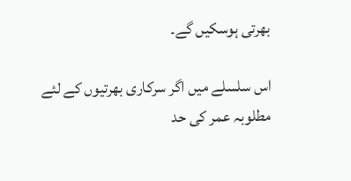بھرتی ہوسکیں گے۔

اس سلسلے میں اگر سرکاری بھرتیوں کے لئے مطلوبہ عمر کی حد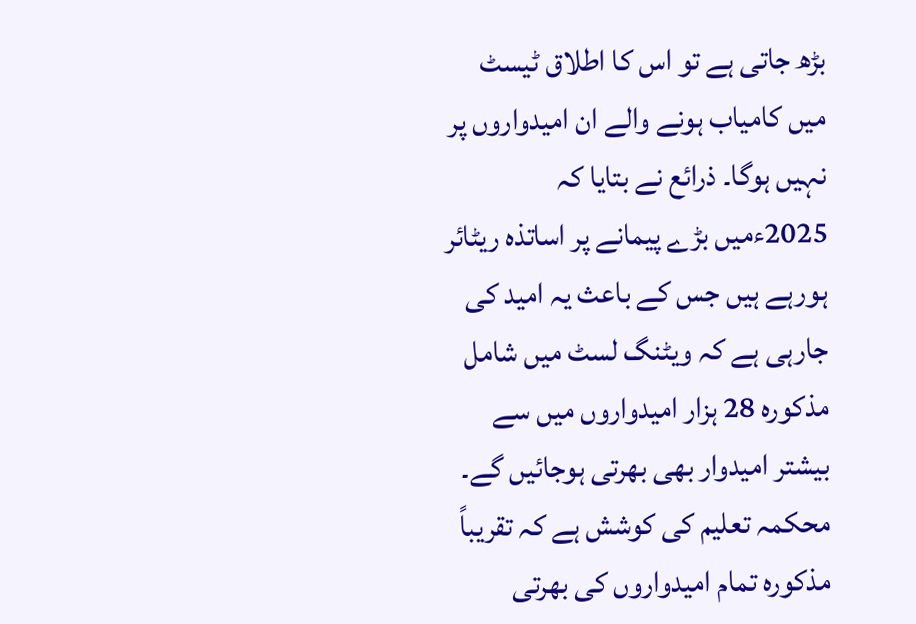بڑھ جاتی ہے تو اس کا اطلاق ٹیسٹ میں کامیاب ہونے والے ان امیدواروں پر نہیں ہوگا۔ ذرائع نے بتایا کہ 2025ءمیں بڑے پیمانے پر اساتذہ ریٹائر ہورہے ہیں جس کے باعث یہ امید کی جارہی ہے کہ ویٹنگ لسٹ میں شامل مذکورہ 28 ہزار امیدواروں میں سے بیشتر امیدوار بھی بھرتی ہوجائیں گے۔ محکمہ تعلیم کی کوشش ہے کہ تقریباً مذکورہ تمام امیدواروں کی بھرتی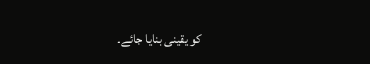کو یقینی بنایا جائے۔